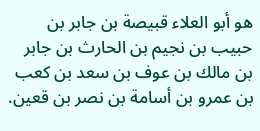هو أبو العلاء قبيصة بن جابر بن حبيب بن نجيم بن الحارث بن جابر بن مالك بن عوف بن سعد بن كعب بن عمرو بن أسامة بن نصر بن قعين.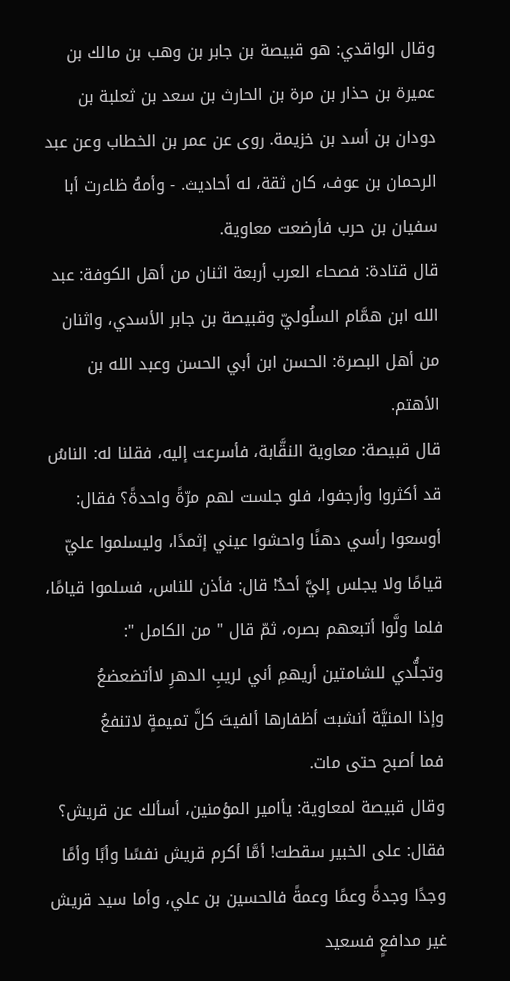وقال الواقدي: هو قبيصة بن جابر بن وهب بن مالك بن عميرة بن حذار بن مرة بن الحارث بن سعد بن ثعلبة بن دودان بن أسد بن خزيمة. روى عن عمر بن الخطاب وعن عبد الرحمان بن عوف، كان ثقة، له أحاديث. - وأمهُ ظاءرت أبا سفيان بن حرب فأرضعت معاوية.
قال قتادة: فصحاء العرب أربعة اثنان من أهل الكوفة: عبد الله ابن همَّام السلُوليّ وقبيصة بن جابر الأسدي، واثنان من أهل البصرة: الحسن ابن أبي الحسن وعبد الله بن الأهتم.
قال قبيصة: معاوية النقَّابة، فأسرعت إليه، فقلنا له: الناسُ قد أكثروا وأرجفوا، فلو جلست لهم مرّةً واحدةً؟ فقال: أوسعوا رأسي دهنًا واحشوا عيني إثمدًا، وليسلموا عليّ قيامًا ولا يجلس إليَّ أحدٌ! قال: فأذن للناس، فسلموا قيامًا، فلما ولَّوا أتبعهم بصره، ثمّ قال " من الكامل ":
وتجلُّدي للشامتين أريهمِ أني لريبِ الدهرِ لاأتضعضعُ
وإذا المنيَّة أنشبت أظفارها ألفيتَ كلَّ تميمةٍ لاتنفعُ
فما أصبح حتى مات.
وقال قبيصة لمعاوية: يأامير المؤمنين، أسألك عن قريش؟ فقال: على الخبير سقطت! أمَّا أكرم قريش نفسًا وأبًا وأمًا وجدًا وجدةً وعمًا وعمةً فالحسين بن علي، وأما سيد قريش غير مدافعٍ فسعيد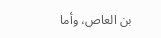بن العاص، وأما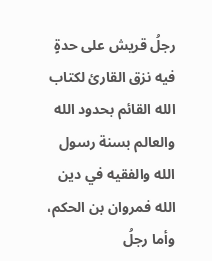رجلُ قريش على حدةٍ فيه نزق القارئ لكتاب الله القائم بحدود الله والعالم بسنة رسول الله والفقيه في دين الله فمروان بن الحكم، وأما رجلُ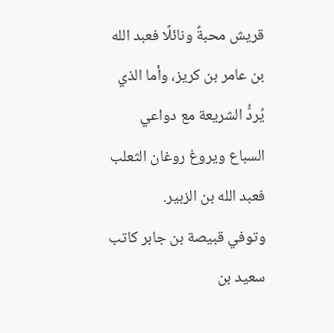قريش محبةً ونائلًا فعبد الله بن عامر بن كريز، وأما الذي يُردُّ الشريعة مع دواعي السباع ويروغ روغان الثعلب فعبد الله بن الزبير.
وتوفي قبيصة بن جابر كاتب سعيد بن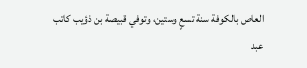العاص بالكوفة سنة تسعٍ وستين، وتوفي قبيصة بن ذؤيب كاتب عبد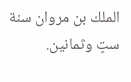الملك بن مروان سنة ستٍ وثمانين.